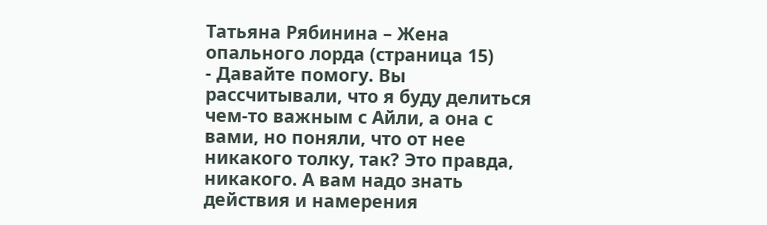Татьяна Рябинина – Жена опального лорда (страница 15)
- Давайте помогу. Вы рассчитывали, что я буду делиться чем-то важным с Айли, а она с вами, но поняли, что от нее никакого толку, так? Это правда, никакого. А вам надо знать действия и намерения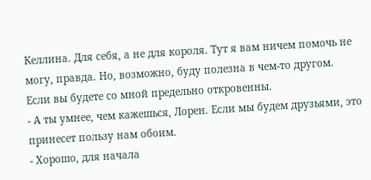Келлина. Для себя, а не для короля. Тут я вам ничем помочь не могу, правда. Но, возможно, буду полезна в чем-то другом. Если вы будете со мной предельно откровенны.
- А ты умнее, чем кажешься, Лорен. Если мы будем друзьями, это принесет пользу нам обоим.
- Хорошо, для начала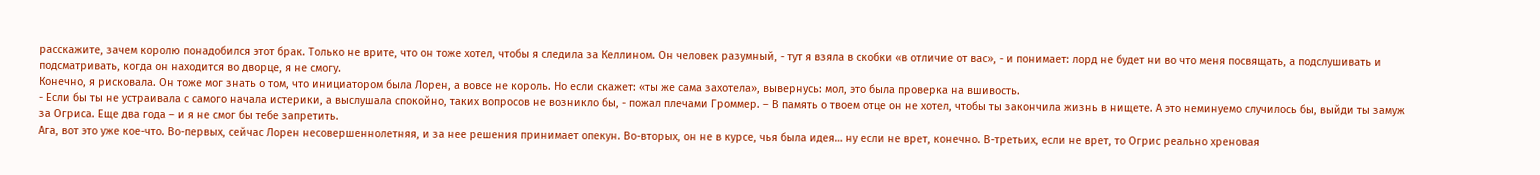расскажите, зачем королю понадобился этот брак. Только не врите, что он тоже хотел, чтобы я следила за Келлином. Он человек разумный, - тут я взяла в скобки «в отличие от вас», - и понимает: лорд не будет ни во что меня посвящать, а подслушивать и подсматривать, когда он находится во дворце, я не смогу.
Конечно, я рисковала. Он тоже мог знать о том, что инициатором была Лорен, а вовсе не король. Но если скажет: «ты же сама захотела», вывернусь: мол, это была проверка на вшивость.
- Если бы ты не устраивала с самого начала истерики, а выслушала спокойно, таких вопросов не возникло бы, - пожал плечами Громмер. – В память о твоем отце он не хотел, чтобы ты закончила жизнь в нищете. А это неминуемо случилось бы, выйди ты замуж за Огриса. Еще два года – и я не смог бы тебе запретить.
Ага, вот это уже кое-что. Во-первых, сейчас Лорен несовершеннолетняя, и за нее решения принимает опекун. Во-вторых, он не в курсе, чья была идея… ну если не врет, конечно. В-третьих, если не врет, то Огрис реально хреновая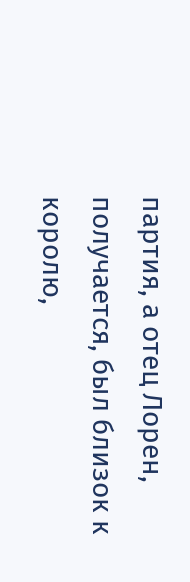партия, а отец Лорен, получается, был близок к королю,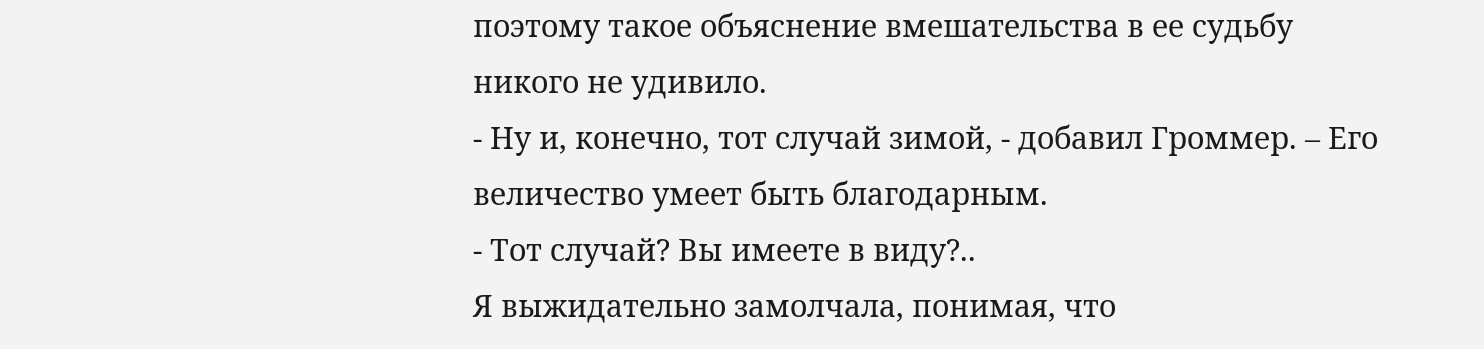поэтому такое объяснение вмешательства в ее судьбу никого не удивило.
- Ну и, конечно, тот случай зимой, - добавил Громмер. – Его величество умеет быть благодарным.
- Тот случай? Вы имеете в виду?..
Я выжидательно замолчала, понимая, что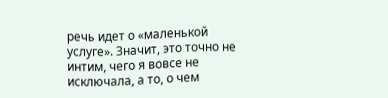речь идет о «маленькой услуге». Значит, это точно не интим, чего я вовсе не исключала, а то, о чем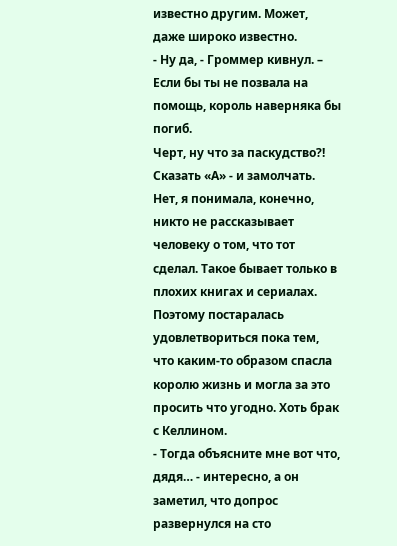известно другим. Может, даже широко известно.
- Ну да, - Громмер кивнул. – Если бы ты не позвала на помощь, король наверняка бы погиб.
Черт, ну что за паскудство?! Сказать «А» - и замолчать.
Нет, я понимала, конечно, никто не рассказывает человеку о том, что тот сделал. Такое бывает только в плохих книгах и сериалах. Поэтому постаралась удовлетвориться пока тем, что каким-то образом спасла королю жизнь и могла за это просить что угодно. Хоть брак с Келлином.
- Тогда объясните мне вот что, дядя… - интересно, а он заметил, что допрос развернулся на сто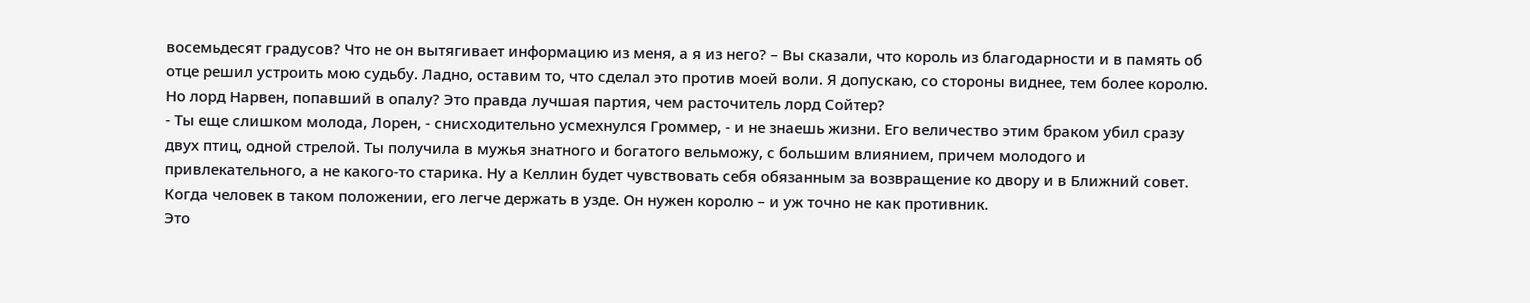восемьдесят градусов? Что не он вытягивает информацию из меня, а я из него? – Вы сказали, что король из благодарности и в память об отце решил устроить мою судьбу. Ладно, оставим то, что сделал это против моей воли. Я допускаю, со стороны виднее, тем более королю. Но лорд Нарвен, попавший в опалу? Это правда лучшая партия, чем расточитель лорд Сойтер?
- Ты еще слишком молода, Лорен, - снисходительно усмехнулся Громмер, - и не знаешь жизни. Его величество этим браком убил сразу двух птиц, одной стрелой. Ты получила в мужья знатного и богатого вельможу, с большим влиянием, причем молодого и привлекательного, а не какого-то старика. Ну а Келлин будет чувствовать себя обязанным за возвращение ко двору и в Ближний совет. Когда человек в таком положении, его легче держать в узде. Он нужен королю – и уж точно не как противник.
Это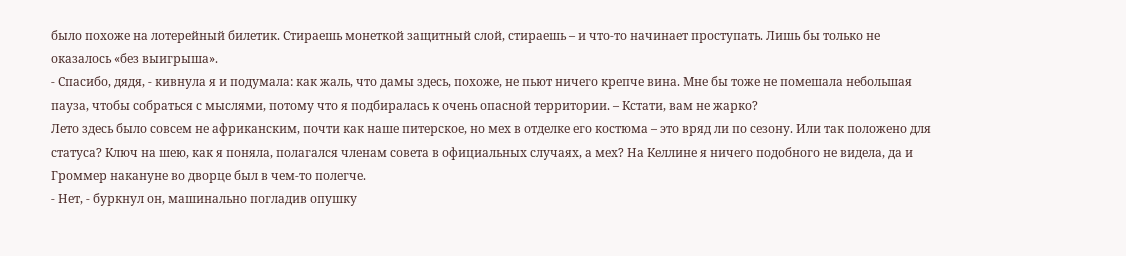было похоже на лотерейный билетик. Стираешь монеткой защитный слой, стираешь – и что-то начинает проступать. Лишь бы только не оказалось «без выигрыша».
- Спасибо, дядя, - кивнула я и подумала: как жаль, что дамы здесь, похоже, не пьют ничего крепче вина. Мне бы тоже не помешала небольшая пауза, чтобы собраться с мыслями, потому что я подбиралась к очень опасной территории. – Кстати, вам не жарко?
Лето здесь было совсем не африканским, почти как наше питерское, но мех в отделке его костюма – это вряд ли по сезону. Или так положено для статуса? Ключ на шею, как я поняла, полагался членам совета в официальных случаях, а мех? На Келлине я ничего подобного не видела, да и Громмер накануне во дворце был в чем-то полегче.
- Нет, - буркнул он, машинально погладив опушку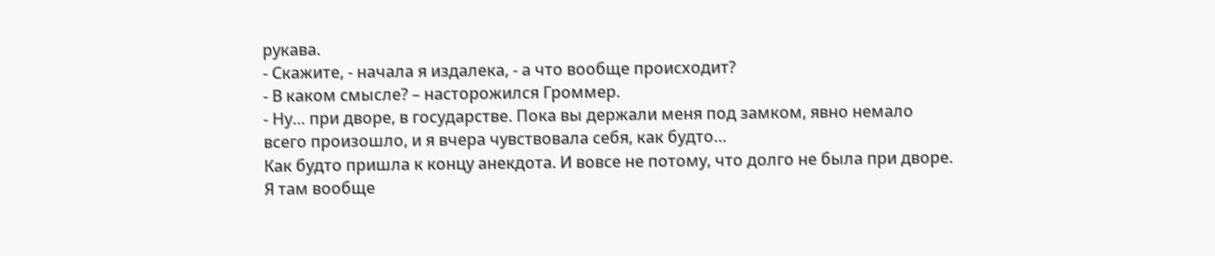рукава.
- Скажите, - начала я издалека, - а что вообще происходит?
- В каком смысле? – насторожился Громмер.
- Ну… при дворе, в государстве. Пока вы держали меня под замком, явно немало всего произошло, и я вчера чувствовала себя, как будто…
Как будто пришла к концу анекдота. И вовсе не потому, что долго не была при дворе. Я там вообще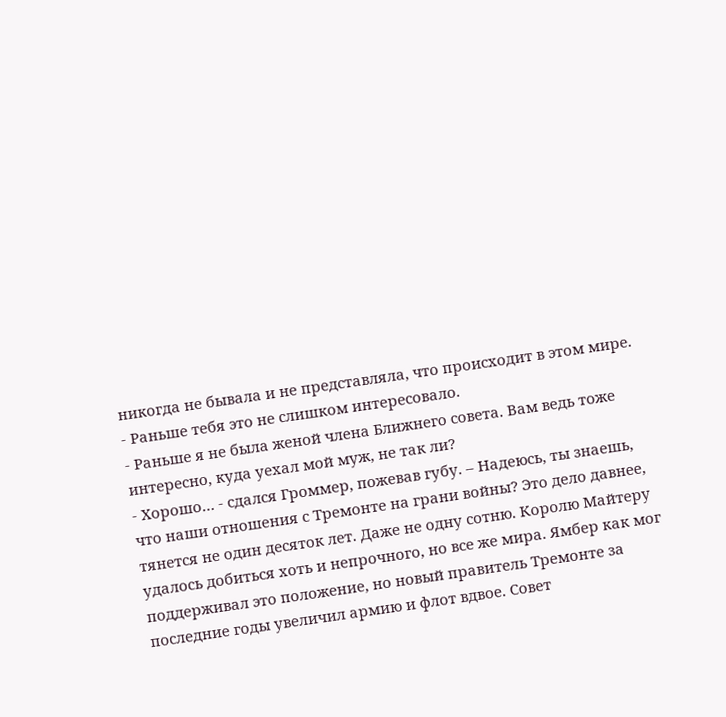никогда не бывала и не представляла, что происходит в этом мире.
- Раньше тебя это не слишком интересовало.
- Раньше я не была женой члена Ближнего совета. Вам ведь тоже интересно, куда уехал мой муж, не так ли?
- Хорошо… - сдался Громмер, пожевав губу. – Надеюсь, ты знаешь, что наши отношения с Тремонте на грани войны? Это дело давнее, тянется не один десяток лет. Даже не одну сотню. Королю Майтеру удалось добиться хоть и непрочного, но все же мира. Ямбер как мог поддерживал это положение, но новый правитель Тремонте за последние годы увеличил армию и флот вдвое. Совет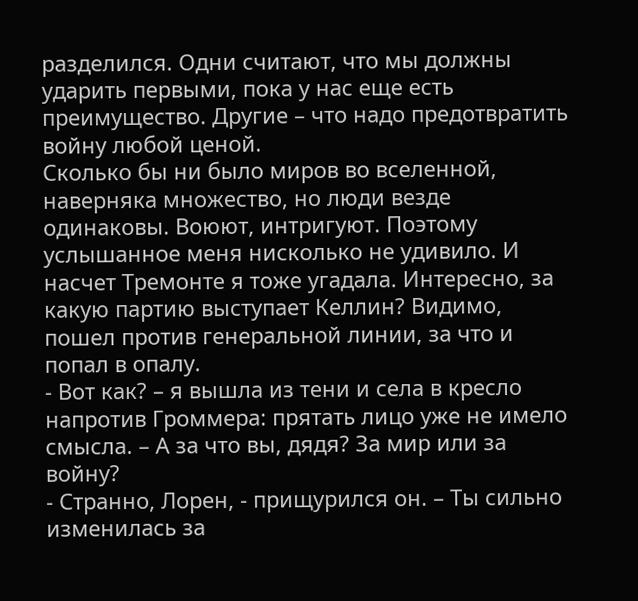разделился. Одни считают, что мы должны ударить первыми, пока у нас еще есть преимущество. Другие – что надо предотвратить войну любой ценой.
Сколько бы ни было миров во вселенной, наверняка множество, но люди везде одинаковы. Воюют, интригуют. Поэтому услышанное меня нисколько не удивило. И насчет Тремонте я тоже угадала. Интересно, за какую партию выступает Келлин? Видимо, пошел против генеральной линии, за что и попал в опалу.
- Вот как? – я вышла из тени и села в кресло напротив Громмера: прятать лицо уже не имело смысла. – А за что вы, дядя? За мир или за войну?
- Странно, Лорен, - прищурился он. – Ты сильно изменилась за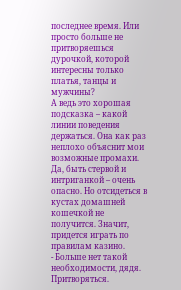последнее время. Или просто больше не притворяешься дурочкой, которой интересны только платья, танцы и мужчины?
А ведь это хорошая подсказка – какой линии поведения держаться. Она как раз неплохо объяснит мои возможные промахи. Да, быть стервой и интриганкой – очень опасно. Но отсидеться в кустах домашней кошечкой не получится. Значит, придется играть по правилам казино.
- Больше нет такой необходимости, дядя. Притворяться.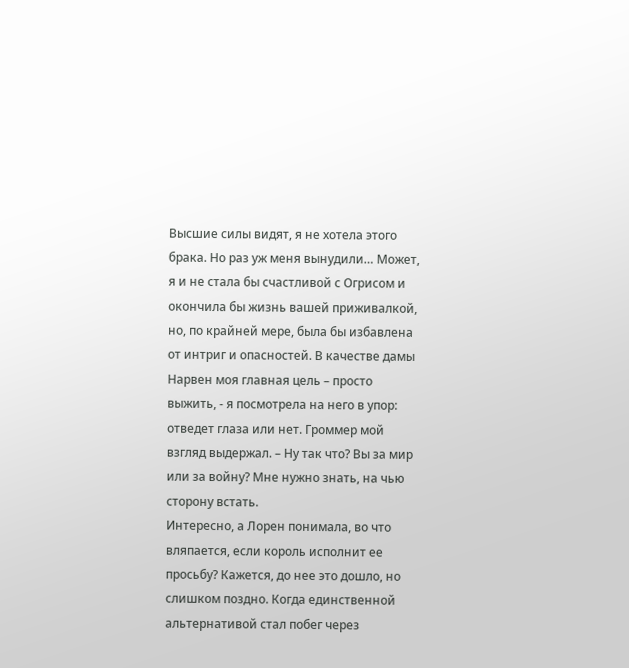Высшие силы видят, я не хотела этого брака. Но раз уж меня вынудили… Может, я и не стала бы счастливой с Огрисом и окончила бы жизнь вашей приживалкой, но, по крайней мере, была бы избавлена от интриг и опасностей. В качестве дамы Нарвен моя главная цель – просто выжить, - я посмотрела на него в упор: отведет глаза или нет. Громмер мой взгляд выдержал. – Ну так что? Вы за мир или за войну? Мне нужно знать, на чью сторону встать.
Интересно, а Лорен понимала, во что вляпается, если король исполнит ее просьбу? Кажется, до нее это дошло, но слишком поздно. Когда единственной альтернативой стал побег через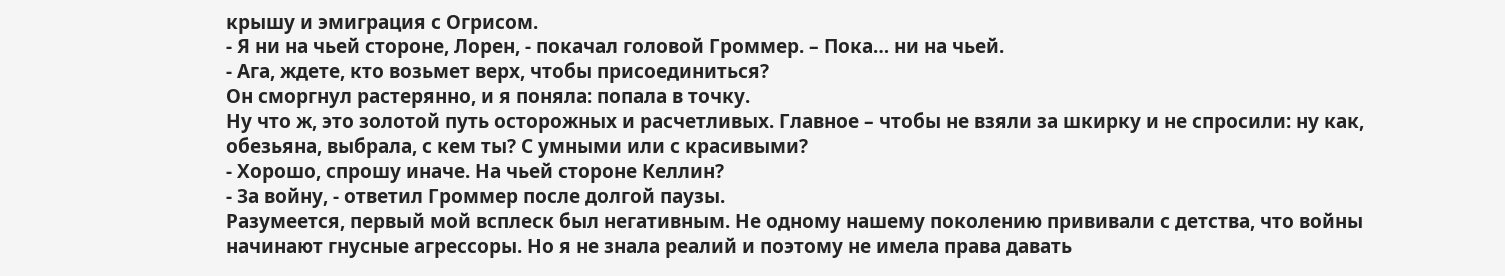крышу и эмиграция с Огрисом.
- Я ни на чьей стороне, Лорен, - покачал головой Громмер. – Пока… ни на чьей.
- Ага, ждете, кто возьмет верх, чтобы присоединиться?
Он сморгнул растерянно, и я поняла: попала в точку.
Ну что ж, это золотой путь осторожных и расчетливых. Главное – чтобы не взяли за шкирку и не спросили: ну как, обезьяна, выбрала, с кем ты? С умными или с красивыми?
- Хорошо, спрошу иначе. На чьей стороне Келлин?
- За войну, - ответил Громмер после долгой паузы.
Разумеется, первый мой всплеск был негативным. Не одному нашему поколению прививали с детства, что войны начинают гнусные агрессоры. Но я не знала реалий и поэтому не имела права давать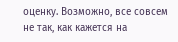оценку. Возможно, все совсем не так, как кажется на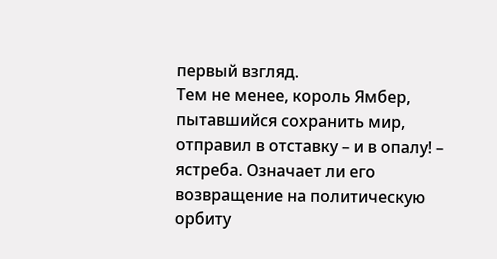первый взгляд.
Тем не менее, король Ямбер, пытавшийся сохранить мир, отправил в отставку – и в опалу! – ястреба. Означает ли его возвращение на политическую орбиту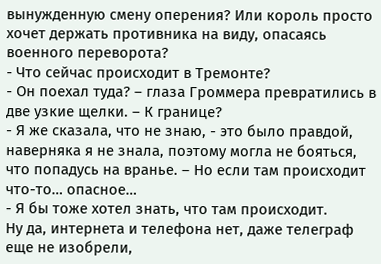вынужденную смену оперения? Или король просто хочет держать противника на виду, опасаясь военного переворота?
- Что сейчас происходит в Тремонте?
- Он поехал туда? – глаза Громмера превратились в две узкие щелки. – К границе?
- Я же сказала, что не знаю, - это было правдой, наверняка я не знала, поэтому могла не бояться, что попадусь на вранье. – Но если там происходит что-то… опасное…
- Я бы тоже хотел знать, что там происходит.
Ну да, интернета и телефона нет, даже телеграф еще не изобрели,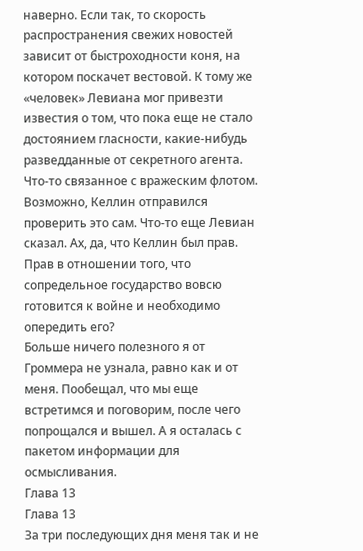наверно. Если так, то скорость распространения свежих новостей зависит от быстроходности коня, на котором поскачет вестовой. К тому же «человек» Левиана мог привезти известия о том, что пока еще не стало достоянием гласности, какие-нибудь разведданные от секретного агента. Что-то связанное с вражеским флотом. Возможно, Келлин отправился проверить это сам. Что-то еще Левиан сказал. Ах, да, что Келлин был прав.
Прав в отношении того, что сопредельное государство вовсю готовится к войне и необходимо опередить его?
Больше ничего полезного я от Громмера не узнала, равно как и от меня. Пообещал, что мы еще встретимся и поговорим, после чего попрощался и вышел. А я осталась с пакетом информации для осмысливания.
Глава 13
Глава 13
За три последующих дня меня так и не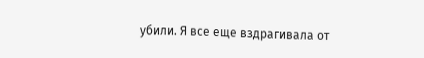убили. Я все еще вздрагивала от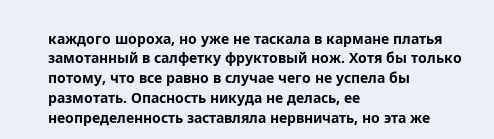каждого шороха, но уже не таскала в кармане платья замотанный в салфетку фруктовый нож. Хотя бы только потому, что все равно в случае чего не успела бы размотать. Опасность никуда не делась, ее неопределенность заставляла нервничать, но эта же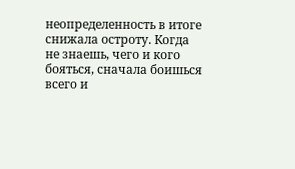неопределенность в итоге снижала остроту. Когда не знаешь, чего и кого бояться, сначала боишься всего и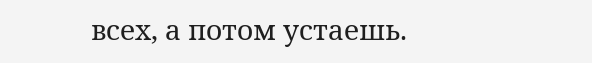всех, а потом устаешь.